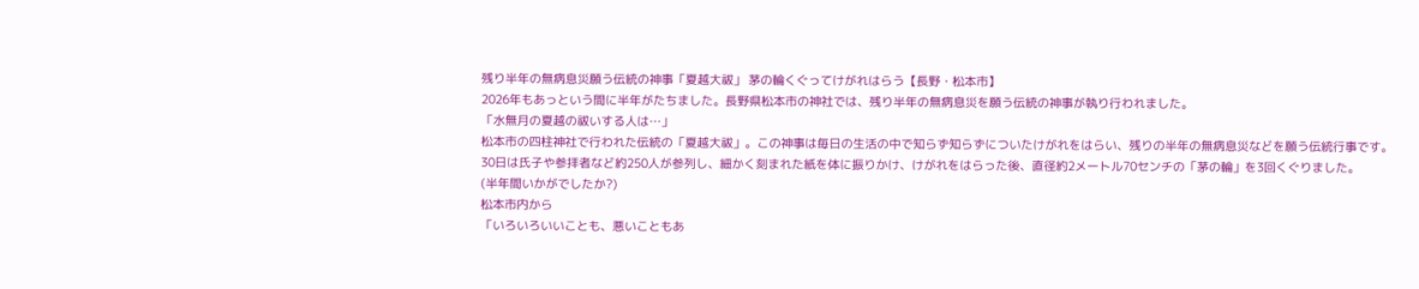残り半年の無病息災願う伝統の神事「夏越大祓」 茅の輪くぐってけがれはらう【長野・松本市】
2026年もあっという間に半年がたちました。長野県松本市の神社では、残り半年の無病息災を願う伝統の神事が執り行われました。
「水無月の夏越の祓いする人は…」
松本市の四柱神社で行われた伝統の「夏越大祓」。この神事は毎日の生活の中で知らず知らずについたけがれをはらい、残りの半年の無病息災などを願う伝統行事です。
30日は氏子や参拝者など約250人が参列し、細かく刻まれた紙を体に振りかけ、けがれをはらった後、直径約2メートル70センチの「茅の輪」を3回くぐりました。
(半年間いかがでしたか?)
松本市内から
「いろいろいいことも、悪いこともあ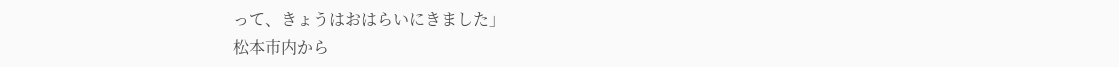って、きょうはおはらいにきました」
松本市内から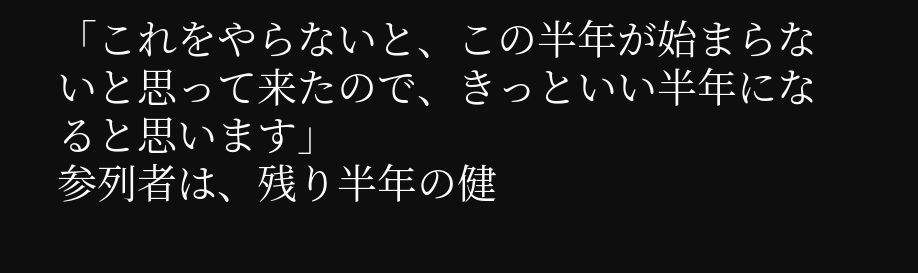「これをやらないと、この半年が始まらないと思って来たので、きっといい半年になると思います」
参列者は、残り半年の健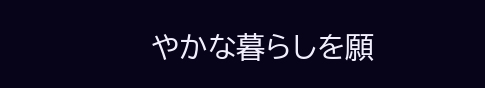やかな暮らしを願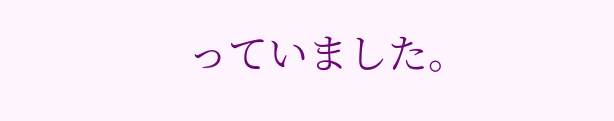っていました。